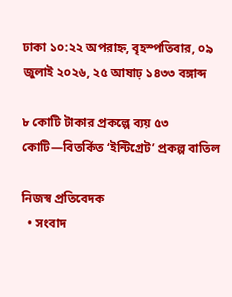ঢাকা ১০:২২ অপরাহ্ন, বৃহস্পতিবার, ০৯ জুলাই ২০২৬, ২৫ আষাঢ় ১৪৩৩ বঙ্গাব্দ

৮ কোটি টাকার প্রকল্পে ব্যয় ৫৩ কোটি—বিতর্কিত ‘ইন্টিগ্রেট’ প্রকল্প বাতিল

নিজস্ব প্রতিবেদক
  • সংবাদ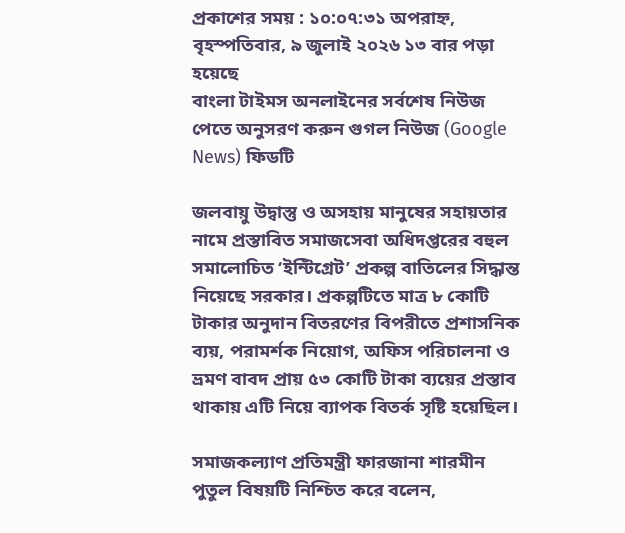প্রকাশের সময় : ১০:০৭:৩১ অপরাহ্ন, বৃহস্পতিবার, ৯ জুলাই ২০২৬ ১৩ বার পড়া হয়েছে
বাংলা টাইমস অনলাইনের সর্বশেষ নিউজ পেতে অনুসরণ করুন গুগল নিউজ (Google News) ফিডটি

জলবায়ু উদ্বাস্তু ও অসহায় মানুষের সহায়তার নামে প্রস্তাবিত সমাজসেবা অধিদপ্তরের বহুল সমালোচিত ‘ইন্টিগ্রেট’ প্রকল্প বাতিলের সিদ্ধান্ত নিয়েছে সরকার। প্রকল্পটিতে মাত্র ৮ কোটি টাকার অনুদান বিতরণের বিপরীতে প্রশাসনিক ব্যয়, পরামর্শক নিয়োগ, অফিস পরিচালনা ও ভ্রমণ বাবদ প্রায় ৫৩ কোটি টাকা ব্যয়ের প্রস্তাব থাকায় এটি নিয়ে ব্যাপক বিতর্ক সৃষ্টি হয়েছিল।

সমাজকল্যাণ প্রতিমন্ত্রী ফারজানা শারমীন পুতুল বিষয়টি নিশ্চিত করে বলেন,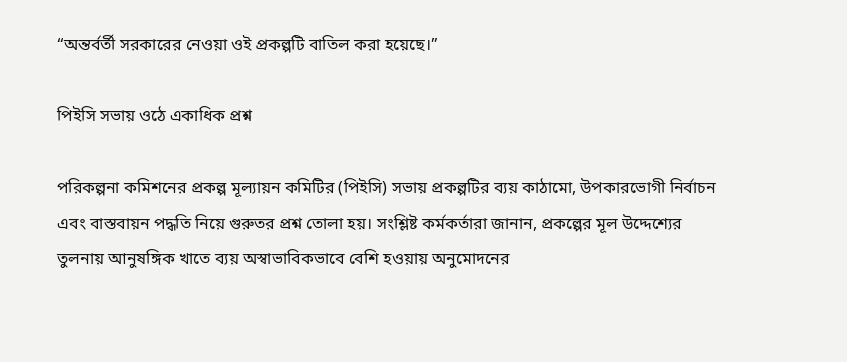“অন্তর্বর্তী সরকারের নেওয়া ওই প্রকল্পটি বাতিল করা হয়েছে।”

পিইসি সভায় ওঠে একাধিক প্রশ্ন

পরিকল্পনা কমিশনের প্রকল্প মূল্যায়ন কমিটির (পিইসি) সভায় প্রকল্পটির ব্যয় কাঠামো, উপকারভোগী নির্বাচন এবং বাস্তবায়ন পদ্ধতি নিয়ে গুরুতর প্রশ্ন তোলা হয়। সংশ্লিষ্ট কর্মকর্তারা জানান, প্রকল্পের মূল উদ্দেশ্যের তুলনায় আনুষঙ্গিক খাতে ব্যয় অস্বাভাবিকভাবে বেশি হওয়ায় অনুমোদনের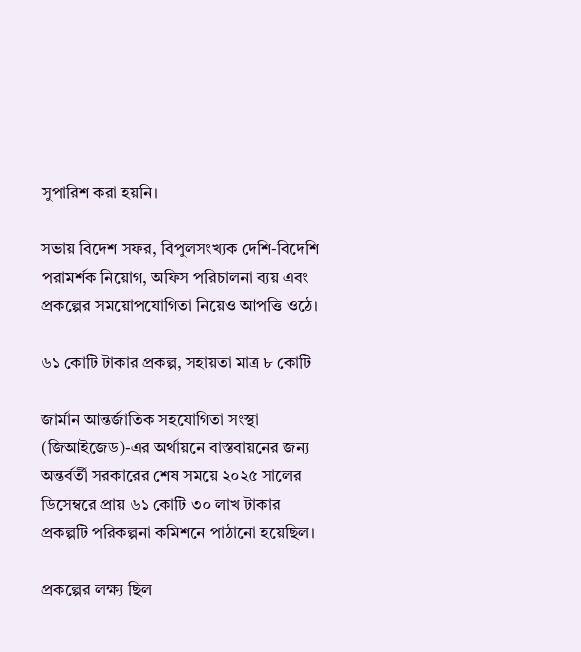সুপারিশ করা হয়নি।

সভায় বিদেশ সফর, বিপুলসংখ্যক দেশি-বিদেশি পরামর্শক নিয়োগ, অফিস পরিচালনা ব্যয় এবং প্রকল্পের সময়োপযোগিতা নিয়েও আপত্তি ওঠে।

৬১ কোটি টাকার প্রকল্প, সহায়তা মাত্র ৮ কোটি

জার্মান আন্তর্জাতিক সহযোগিতা সংস্থা (জিআইজেড)-এর অর্থায়নে বাস্তবায়নের জন্য অন্তর্বর্তী সরকারের শেষ সময়ে ২০২৫ সালের ডিসেম্বরে প্রায় ৬১ কোটি ৩০ লাখ টাকার প্রকল্পটি পরিকল্পনা কমিশনে পাঠানো হয়েছিল।

প্রকল্পের লক্ষ্য ছিল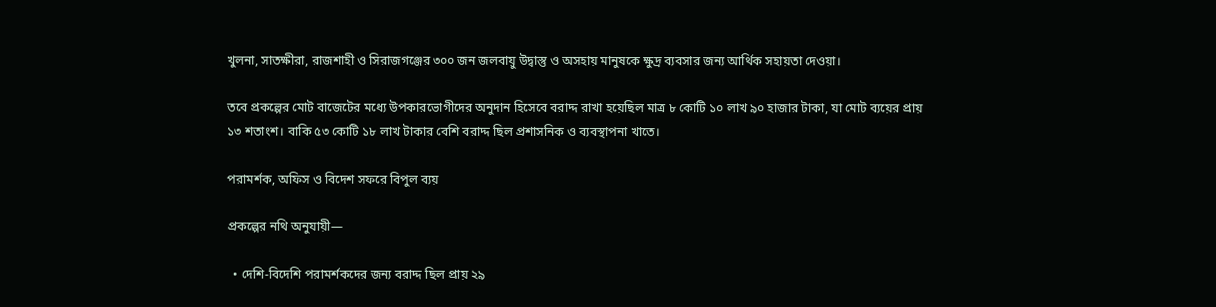খুলনা, সাতক্ষীরা, রাজশাহী ও সিরাজগঞ্জের ৩০০ জন জলবায়ু উদ্বাস্তু ও অসহায় মানুষকে ক্ষুদ্র ব্যবসার জন্য আর্থিক সহায়তা দেওয়া।

তবে প্রকল্পের মোট বাজেটের মধ্যে উপকারভোগীদের অনুদান হিসেবে বরাদ্দ রাখা হয়েছিল মাত্র ৮ কোটি ১০ লাখ ৯০ হাজার টাকা, যা মোট ব্যয়ের প্রায় ১৩ শতাংশ। বাকি ৫৩ কোটি ১৮ লাখ টাকার বেশি বরাদ্দ ছিল প্রশাসনিক ও ব্যবস্থাপনা খাতে।

পরামর্শক, অফিস ও বিদেশ সফরে বিপুল ব্যয়

প্রকল্পের নথি অনুযায়ী—

  • দেশি-বিদেশি পরামর্শকদের জন্য বরাদ্দ ছিল প্রায় ২৯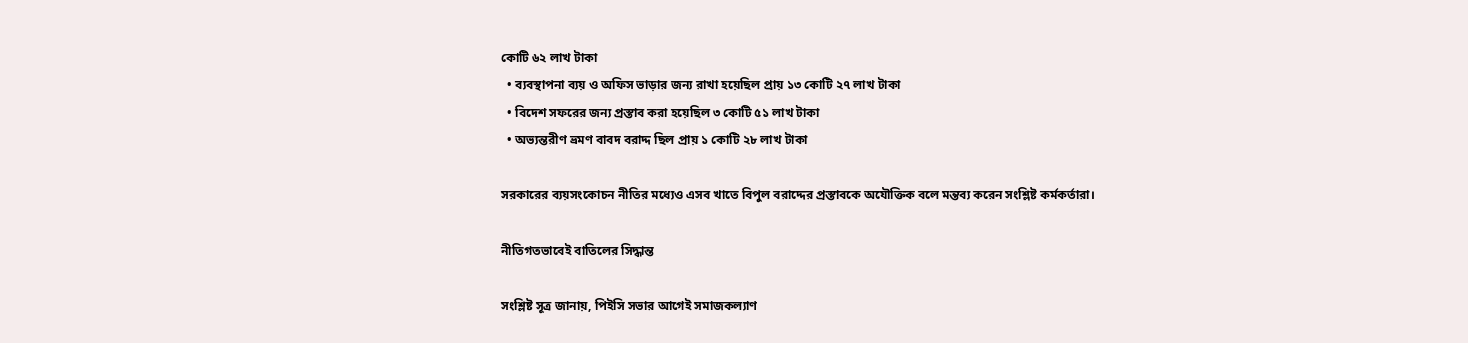কোটি ৬২ লাখ টাকা
  • ব্যবস্থাপনা ব্যয় ও অফিস ভাড়ার জন্য রাখা হয়েছিল প্রায় ১৩ কোটি ২৭ লাখ টাকা
  • বিদেশ সফরের জন্য প্রস্তাব করা হয়েছিল ৩ কোটি ৫১ লাখ টাকা
  • অভ্যন্তরীণ ভ্রমণ বাবদ বরাদ্দ ছিল প্রায় ১ কোটি ২৮ লাখ টাকা

সরকারের ব্যয়সংকোচন নীতির মধ্যেও এসব খাতে বিপুল বরাদ্দের প্রস্তাবকে অযৌক্তিক বলে মন্তব্য করেন সংশ্লিষ্ট কর্মকর্তারা।

নীতিগতভাবেই বাতিলের সিদ্ধান্ত

সংশ্লিষ্ট সূত্র জানায়, পিইসি সভার আগেই সমাজকল্যাণ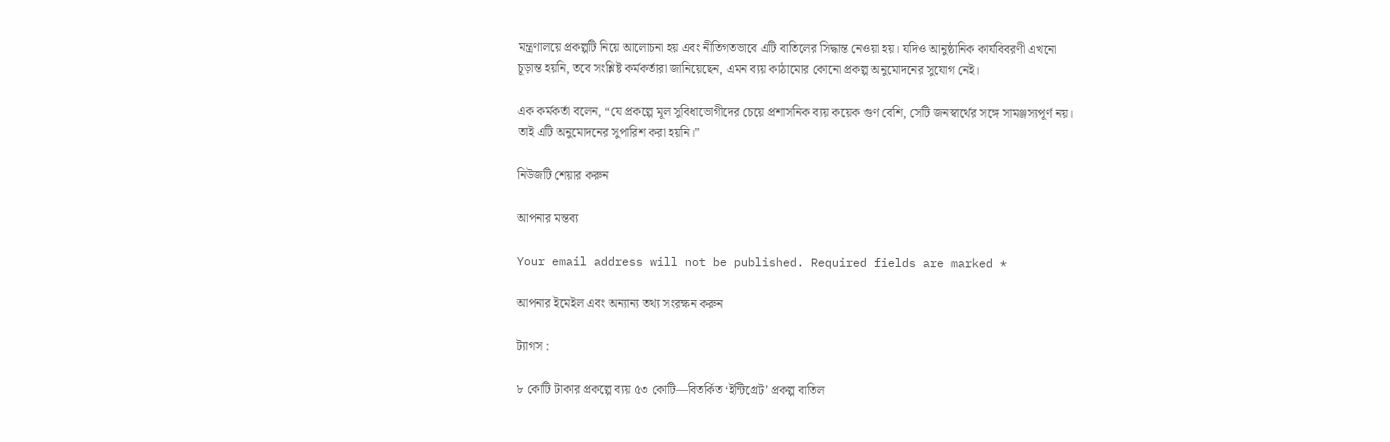মন্ত্রণালয়ে প্রকল্পটি নিয়ে আলোচনা হয় এবং নীতিগতভাবে এটি বাতিলের সিদ্ধান্ত নেওয়া হয়। যদিও আনুষ্ঠানিক কার্যবিবরণী এখনো চূড়ান্ত হয়নি, তবে সংশ্লিষ্ট কর্মকর্তারা জানিয়েছেন, এমন ব্যয় কাঠামোর কোনো প্রকল্প অনুমোদনের সুযোগ নেই।

এক কর্মকর্তা বলেন, “যে প্রকল্পে মূল সুবিধাভোগীদের চেয়ে প্রশাসনিক ব্যয় কয়েক গুণ বেশি, সেটি জনস্বার্থের সঙ্গে সামঞ্জস্যপূর্ণ নয়। তাই এটি অনুমোদনের সুপারিশ করা হয়নি।”

নিউজটি শেয়ার করুন

আপনার মন্তব্য

Your email address will not be published. Required fields are marked *

আপনার ইমেইল এবং অন্যান্য তথ্য সংরক্ষন করুন

ট্যাগস :

৮ কোটি টাকার প্রকল্পে ব্যয় ৫৩ কোটি—বিতর্কিত ‘ইন্টিগ্রেট’ প্রকল্প বাতিল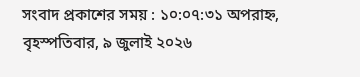সংবাদ প্রকাশের সময় : ১০:০৭:৩১ অপরাহ্ন, বৃহস্পতিবার, ৯ জুলাই ২০২৬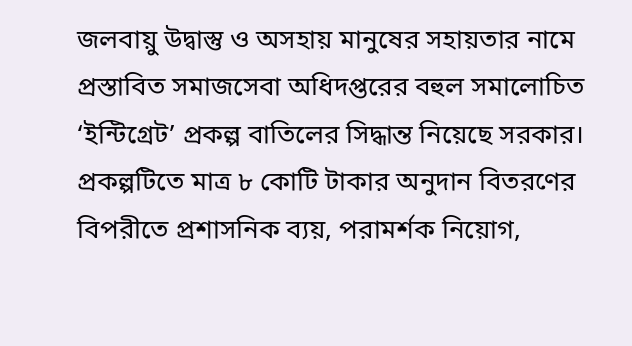জলবায়ু উদ্বাস্তু ও অসহায় মানুষের সহায়তার নামে প্রস্তাবিত সমাজসেবা অধিদপ্তরের বহুল সমালোচিত ‘ইন্টিগ্রেট’ প্রকল্প বাতিলের সিদ্ধান্ত নিয়েছে সরকার। প্রকল্পটিতে মাত্র ৮ কোটি টাকার অনুদান বিতরণের বিপরীতে প্রশাসনিক ব্যয়, পরামর্শক নিয়োগ,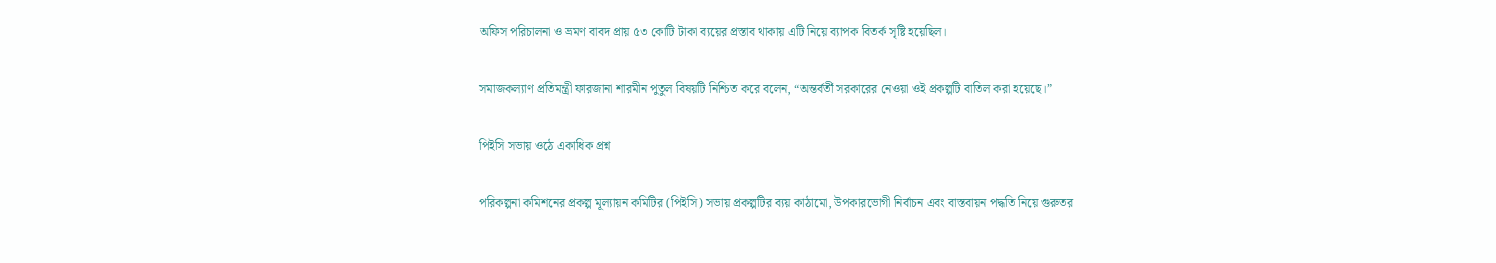অফিস পরিচালনা ও ভ্রমণ বাবদ প্রায় ৫৩ কোটি টাকা ব্যয়ের প্রস্তাব থাকায় এটি নিয়ে ব্যাপক বিতর্ক সৃষ্টি হয়েছিল।

সমাজকল্যাণ প্রতিমন্ত্রী ফারজানা শারমীন পুতুল বিষয়টি নিশ্চিত করে বলেন, “অন্তর্বর্তী সরকারের নেওয়া ওই প্রকল্পটি বাতিল করা হয়েছে।”

পিইসি সভায় ওঠে একাধিক প্রশ্ন

পরিকল্পনা কমিশনের প্রকল্প মূল্যায়ন কমিটির (পিইসি) সভায় প্রকল্পটির ব্যয় কাঠামো, উপকারভোগী নির্বাচন এবং বাস্তবায়ন পদ্ধতি নিয়ে গুরুতর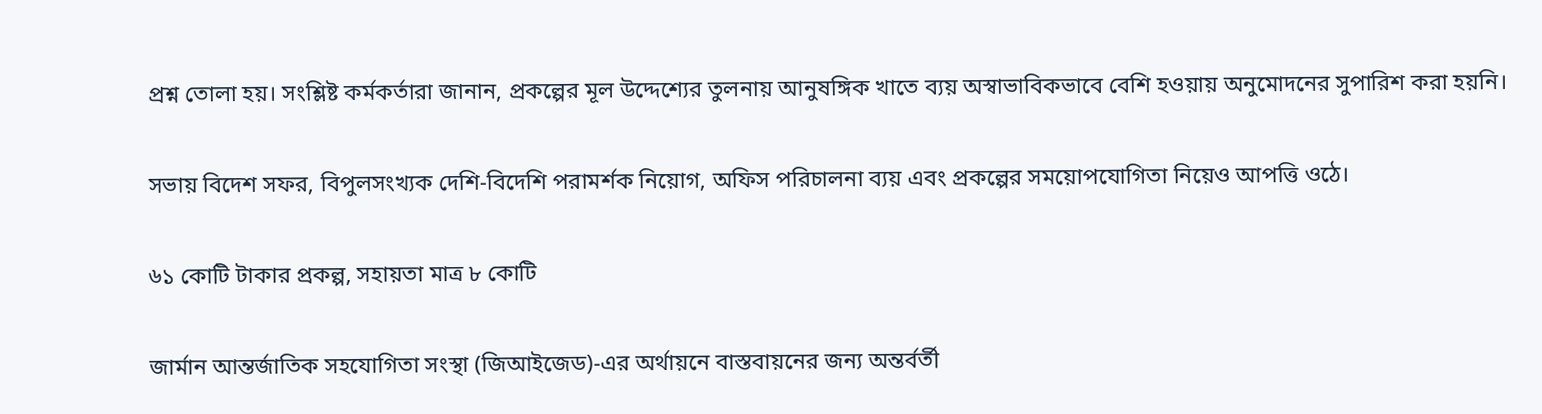প্রশ্ন তোলা হয়। সংশ্লিষ্ট কর্মকর্তারা জানান, প্রকল্পের মূল উদ্দেশ্যের তুলনায় আনুষঙ্গিক খাতে ব্যয় অস্বাভাবিকভাবে বেশি হওয়ায় অনুমোদনের সুপারিশ করা হয়নি।

সভায় বিদেশ সফর, বিপুলসংখ্যক দেশি-বিদেশি পরামর্শক নিয়োগ, অফিস পরিচালনা ব্যয় এবং প্রকল্পের সময়োপযোগিতা নিয়েও আপত্তি ওঠে।

৬১ কোটি টাকার প্রকল্প, সহায়তা মাত্র ৮ কোটি

জার্মান আন্তর্জাতিক সহযোগিতা সংস্থা (জিআইজেড)-এর অর্থায়নে বাস্তবায়নের জন্য অন্তর্বর্তী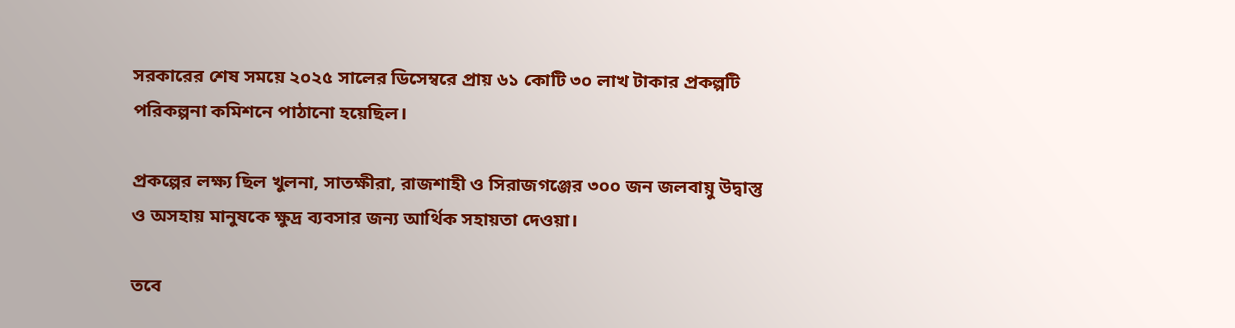সরকারের শেষ সময়ে ২০২৫ সালের ডিসেম্বরে প্রায় ৬১ কোটি ৩০ লাখ টাকার প্রকল্পটি পরিকল্পনা কমিশনে পাঠানো হয়েছিল।

প্রকল্পের লক্ষ্য ছিল খুলনা, সাতক্ষীরা, রাজশাহী ও সিরাজগঞ্জের ৩০০ জন জলবায়ু উদ্বাস্তু ও অসহায় মানুষকে ক্ষুদ্র ব্যবসার জন্য আর্থিক সহায়তা দেওয়া।

তবে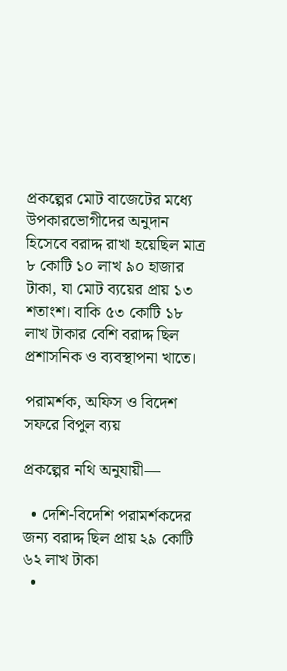প্রকল্পের মোট বাজেটের মধ্যে উপকারভোগীদের অনুদান হিসেবে বরাদ্দ রাখা হয়েছিল মাত্র ৮ কোটি ১০ লাখ ৯০ হাজার টাকা, যা মোট ব্যয়ের প্রায় ১৩ শতাংশ। বাকি ৫৩ কোটি ১৮ লাখ টাকার বেশি বরাদ্দ ছিল প্রশাসনিক ও ব্যবস্থাপনা খাতে।

পরামর্শক, অফিস ও বিদেশ সফরে বিপুল ব্যয়

প্রকল্পের নথি অনুযায়ী—

  • দেশি-বিদেশি পরামর্শকদের জন্য বরাদ্দ ছিল প্রায় ২৯ কোটি ৬২ লাখ টাকা
  •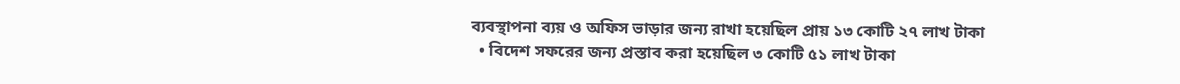ব্যবস্থাপনা ব্যয় ও অফিস ভাড়ার জন্য রাখা হয়েছিল প্রায় ১৩ কোটি ২৭ লাখ টাকা
  • বিদেশ সফরের জন্য প্রস্তাব করা হয়েছিল ৩ কোটি ৫১ লাখ টাকা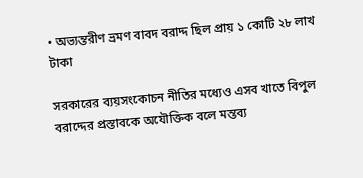• অভ্যন্তরীণ ভ্রমণ বাবদ বরাদ্দ ছিল প্রায় ১ কোটি ২৮ লাখ টাকা

সরকারের ব্যয়সংকোচন নীতির মধ্যেও এসব খাতে বিপুল বরাদ্দের প্রস্তাবকে অযৌক্তিক বলে মন্তব্য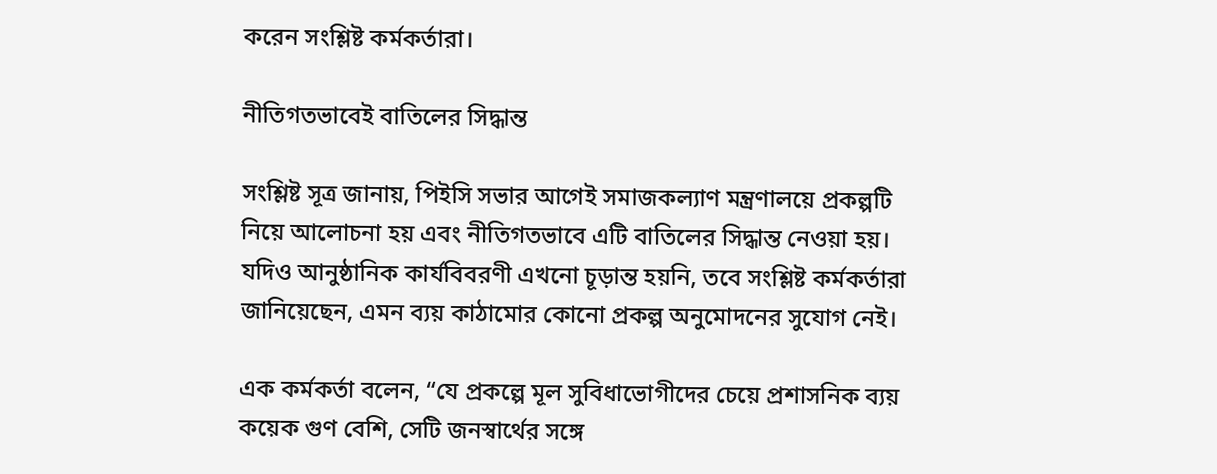করেন সংশ্লিষ্ট কর্মকর্তারা।

নীতিগতভাবেই বাতিলের সিদ্ধান্ত

সংশ্লিষ্ট সূত্র জানায়, পিইসি সভার আগেই সমাজকল্যাণ মন্ত্রণালয়ে প্রকল্পটি নিয়ে আলোচনা হয় এবং নীতিগতভাবে এটি বাতিলের সিদ্ধান্ত নেওয়া হয়। যদিও আনুষ্ঠানিক কার্যবিবরণী এখনো চূড়ান্ত হয়নি, তবে সংশ্লিষ্ট কর্মকর্তারা জানিয়েছেন, এমন ব্যয় কাঠামোর কোনো প্রকল্প অনুমোদনের সুযোগ নেই।

এক কর্মকর্তা বলেন, “যে প্রকল্পে মূল সুবিধাভোগীদের চেয়ে প্রশাসনিক ব্যয় কয়েক গুণ বেশি, সেটি জনস্বার্থের সঙ্গে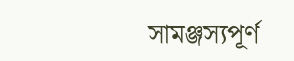সামঞ্জস্যপূর্ণ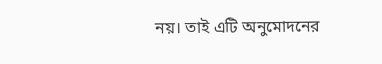নয়। তাই এটি অনুমোদনের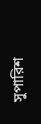সুপারিশ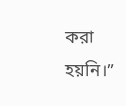করা হয়নি।”